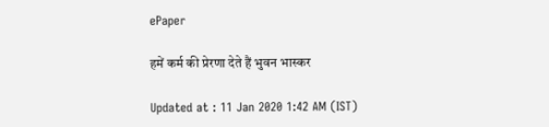ePaper

हमें कर्म की प्रेरणा देते हैं भुवन भास्कर

Updated at : 11 Jan 2020 1:42 AM (IST)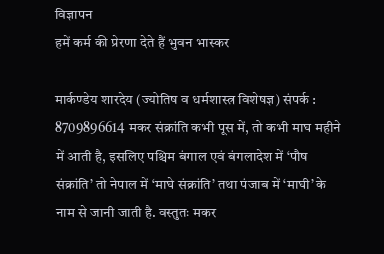विज्ञापन
हमें कर्म की प्रेरणा देते हैं भुवन भास्कर

मार्कण्डेय शारदेय (ज्योतिष व धर्मशास्त्र विशेषज्ञ) संपर्क : 8709896614 मकर संक्रांति कभी पूस में, तो कभी माघ महीने में आती है, इसलिए पश्चिम बंगाल एवं बंगलादेश में ‘पौष संक्रांति’ तो नेपाल में ‘माघे संक्रांति’ तथा पंजाब में ‘माघी’ के नाम से जानी जाती है. वस्तुतः मकर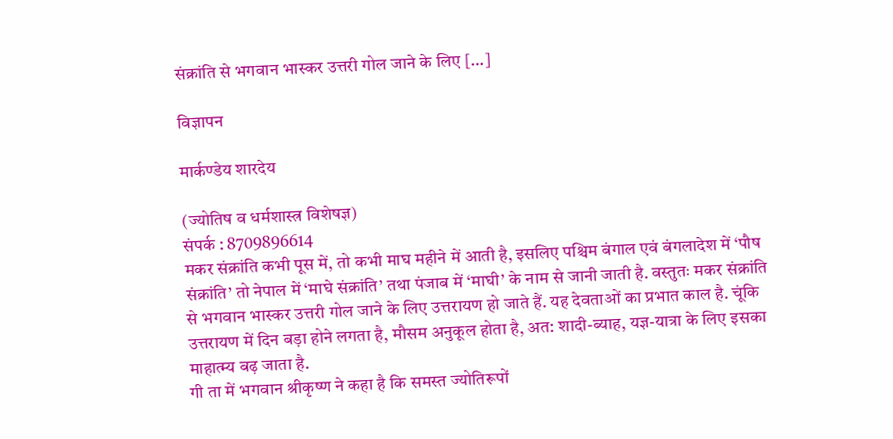संक्रांति से भगवान भास्कर उत्तरी गोल जाने के लिए […]

विज्ञापन

मार्कण्डेय शारदेय

(ज्योतिष व धर्मशास्त्र विशेषज्ञ)
संपर्क : 8709896614
मकर संक्रांति कभी पूस में, तो कभी माघ महीने में आती है, इसलिए पश्चिम बंगाल एवं बंगलादेश में ‘पौष संक्रांति’ तो नेपाल में ‘माघे संक्रांति’ तथा पंजाब में ‘माघी’ के नाम से जानी जाती है. वस्तुतः मकर संक्रांति से भगवान भास्कर उत्तरी गोल जाने के लिए उत्तरायण हो जाते हैं. यह देवताओं का प्रभात काल है. चूंकि उत्तरायण में दिन बड़ा होने लगता है, मौसम अनुकूल होता है, अत: शादी-ब्याह, यज्ञ-यात्रा के लिए इसका माहात्म्य बढ़ जाता है.
गी ता में भगवान श्रीकृष्ण ने कहा है कि समस्त ज्योतिरूपों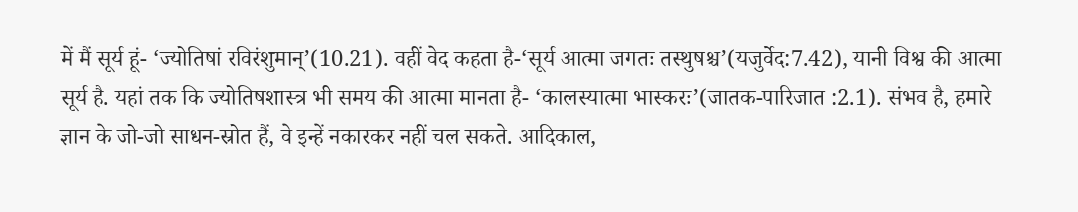में मैं सूर्य हूं- ‘ज्योतिषां रविरंशुमान्’(10.21). वहीं वेद कहता है-‘सूर्य आत्मा जगतः तस्थुषश्च’(यजुर्वेद:7.42), यानी विश्व की आत्मा सूर्य है. यहां तक कि ज्योतिषशास्त्र भी समय की आत्मा मानता है- ‘कालस्यात्मा भास्करः’(जातक-पारिजात :2.1). संभव है, हमारे ज्ञान के जो-जो साधन-स्रोत हैं, वे इन्हें नकारकर नहीं चल सकते. आदिकाल,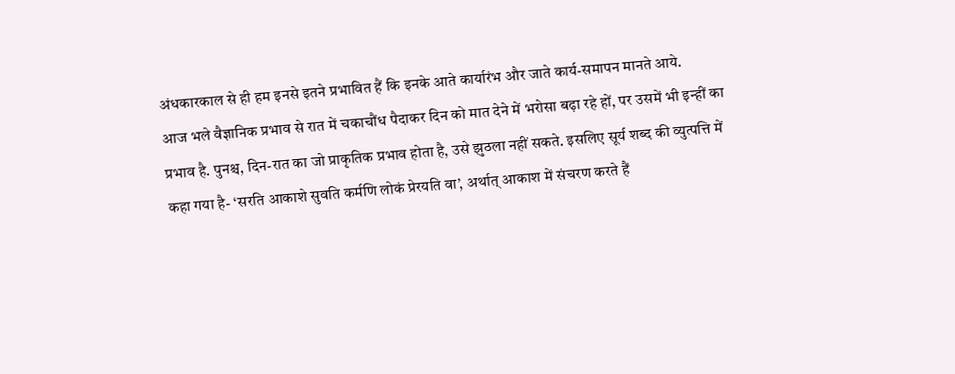अंधकारकाल से ही हम इनसे इतने प्रभावित हैं कि इनके आते कार्यारंभ और जाते कार्य-समापन मानते आये.
आज भले वैज्ञानिक प्रभाव से रात में चकाचौंध पैदाकर दिन को मात देने में भरोसा बढ़ा रहे हों, पर उसमें भी इन्हीं का प्रभाव है. पुनश्च, दिन-रात का जो प्राकृतिक प्रभाव होता है, उसे झुठला नहीं सकते. इसलिए सूर्य शब्द की व्युत्पत्ति में कहा गया है- ‘सरति आकाशे सुवति कर्मणि लोकं प्रेरयति वा’, अर्थात् आकाश में संचरण करते हैं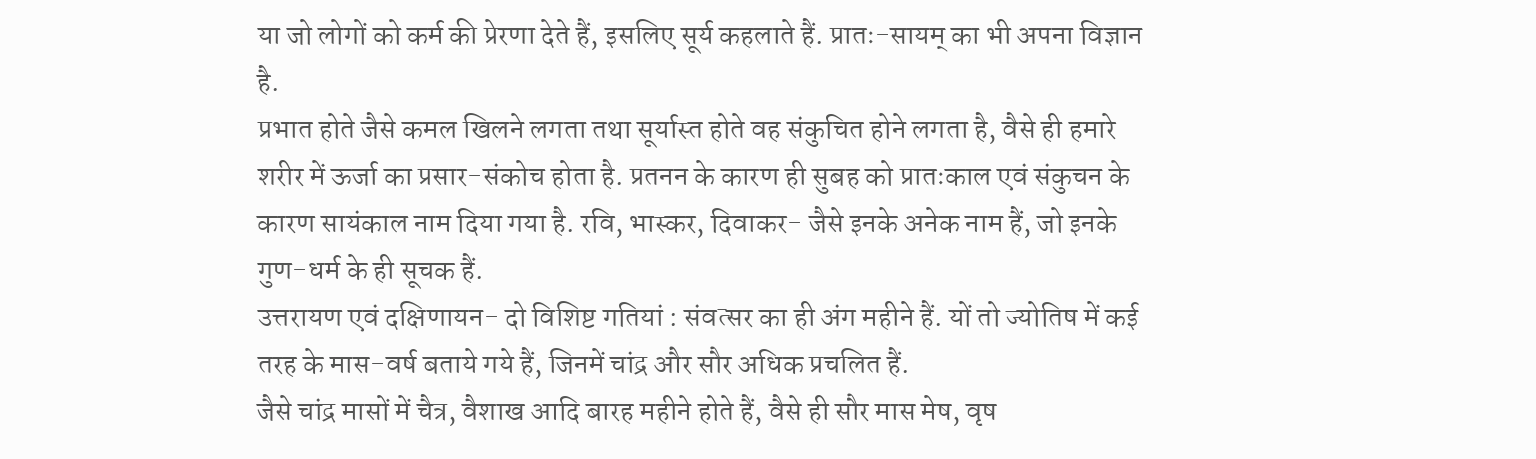या जो लोगों को कर्म की प्रेरणा देते हैं, इसलिए सूर्य कहलाते हैं. प्रातः-सायम् का भी अपना विज्ञान है.
प्रभात होते जैसे कमल खिलने लगता तथा सूर्यास्त होते वह संकुचित होने लगता है, वैसे ही हमारे शरीर में ऊर्जा का प्रसार-संकोच होता है. प्रतनन के कारण ही सुबह को प्रातःकाल एवं संकुचन के कारण सायंकाल नाम दिया गया है. रवि, भास्कर, दिवाकर- जैसे इनके अनेक नाम हैं, जो इनके गुण-धर्म के ही सूचक हैं.
उत्तरायण एवं दक्षिणायन- दो विशिष्ट गतियां : संवत्सर का ही अंग महीने हैं. यों तो ज्योतिष में कई तरह के मास-वर्ष बताये गये हैं, जिनमें चांद्र और सौर अधिक प्रचलित हैं.
जैसे चांद्र मासों में चैत्र, वैशाख आदि बारह महीने होते हैं, वैसे ही सौर मास मेष, वृष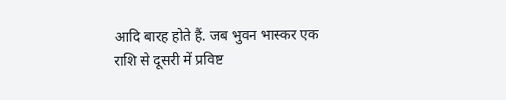आदि बारह होते हैं. जब भुवन भास्कर एक राशि से दूसरी में प्रविष्ट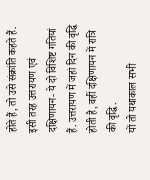होते हैं, तो उसे संक्रांति कहते हैं. इसी तरह उत्तरायण एवं दक्षिणायन- ये दो विशिष्ट गतियां हैं. उत्तरायण में जहां दिन की वृद्धि होती है, वहीं दक्षिणायन में रात्रि की वृद्धि.
यों तो यथाकाल सभी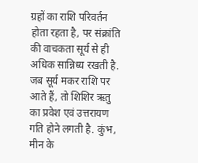ग्रहों का राशि परिवर्तन होता रहता है, पर संक्रांति की वाचकता सूर्य से ही अधिक सान्निध्य रखती है. जब सूर्य मकर राशि पर आते हैं, तो शिशिर ऋतु का प्रवेश एवं उत्तरायण गति होने लगती है. कुंभ, मीन के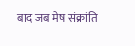बाद जब मेष संक्रांति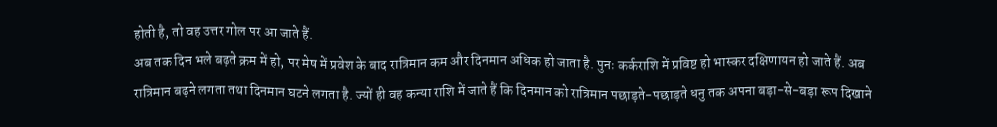होती है, तो वह उत्तर गोल पर आ जाते हैं.
अब तक दिन भले बढ़ते क्रम में हो, पर मेष में प्रवेश के बाद रात्रिमान कम और दिनमान अधिक हो जाता है. पुनः कर्कराशि में प्रविष्ट हो भास्कर दक्षिणायन हो जाते हैं. अब रात्रिमान बढ़ने लगता तथा दिनमान घटने लगता है. ज्यों ही वह कन्या राशि में जाते हैं कि दिनमान को रात्रिमान पछाड़ते-पछाड़ते धनु तक अपना बड़ा-से-बड़ा रूप दिखाने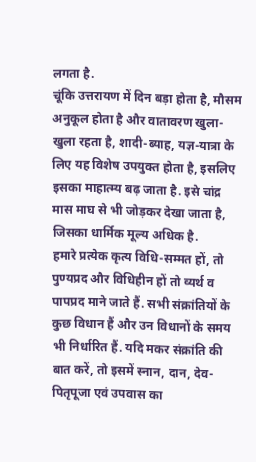लगता है.
चूंकि उत्तरायण में दिन बड़ा होता है, मौसम अनुकूल होता है और वातावरण खुला-खुला रहता है, शादी-ब्याह, यज्ञ-यात्रा के लिए यह विशेष उपयुक्त होता है, इसलिए इसका माहात्म्य बढ़ जाता है. इसे चांद्र मास माघ से भी जोड़कर देखा जाता है, जिसका धार्मिक मूल्य अधिक है.
हमारे प्रत्येक कृत्य विधि-सम्मत हों, तो पुण्यप्रद और विधिहीन हों तो व्यर्थ व पापप्रद माने जाते हैं. सभी संक्रांतियों के कुछ विधान हैं और उन विधानों के समय भी निर्धारित हैं. यदि मकर संक्रांति की बात करें, तो इसमें स्नान, दान, देव-पितृपूजा एवं उपवास का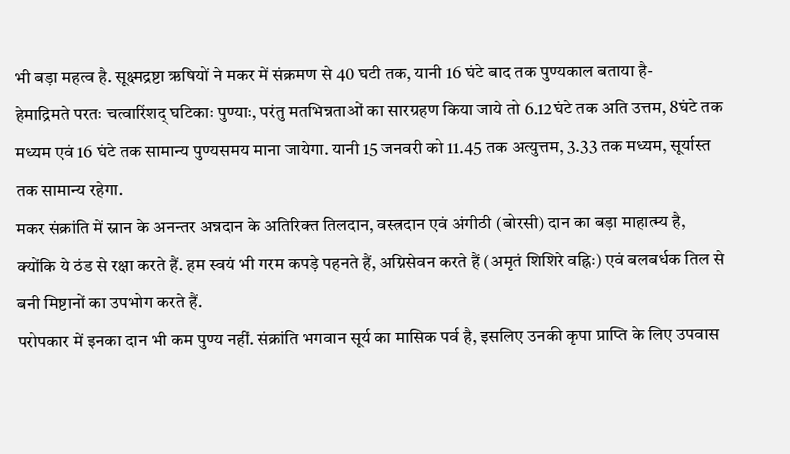भी बड़ा महत्व है. सूक्ष्मद्रष्टा ऋषियों ने मकर में संक्रमण से 40 घटी तक, यानी 16 घंटे बाद तक पुण्यकाल बताया है-
हेमाद्रिमते परतः चत्वारिंशद् घटिकाः पुण्याः, परंतु मतभिन्नताओं का सारग्रहण किया जाये तो 6.12घंटे तक अति उत्तम, 8घंटे तक मध्यम एवं 16 घंटे तक सामान्य पुण्यसमय माना जायेगा. यानी 15 जनवरी को 11.45 तक अत्युत्तम, 3.33 तक मध्यम, सूर्यास्त तक सामान्य रहेगा.
मकर संक्रांति में स्नान के अनन्तर अन्नदान के अतिरिक्त तिलदान, वस्त्रदान एवं अंगीठी (बोरसी) दान का बड़ा माहात्म्य है, क्योंकि ये ठंड से रक्षा करते हैं. हम स्वयं भी गरम कपड़े पहनते हैं, अग्निसेवन करते हैं (अमृतं शिशिरे वह्निः) एवं बलबर्धक तिल से बनी मिष्टानों का उपभोग करते हैं.
परोपकार में इनका दान भी कम पुण्य नहीं. संक्रांति भगवान सूर्य का मासिक पर्व है, इसलिए उनकी कृपा प्राप्ति के लिए उपवास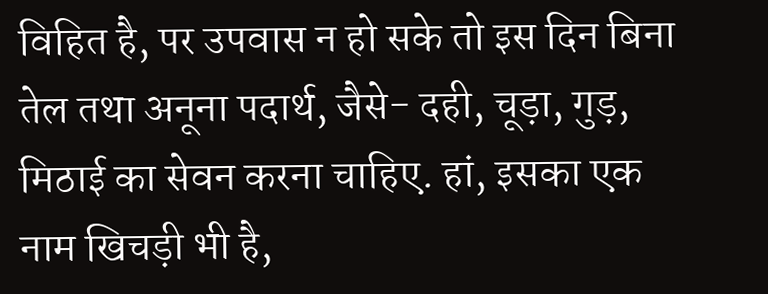विहित है, पर उपवास न हो सके तो इस दिन बिना तेल तथा अनूना पदार्थ, जैसे- दही, चूड़ा, गुड़, मिठाई का सेवन करना चाहिए. हां, इसका एक नाम खिचड़ी भी है,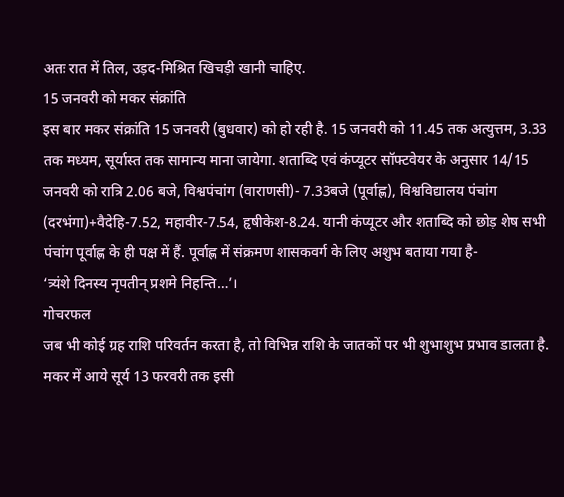अतः रात में तिल, उड़द-मिश्रित खिचड़ी खानी चाहिए.
15 जनवरी को मकर संक्रांति
इस बार मकर संक्रांति 15 जनवरी (बुधवार) को हो रही है. 15 जनवरी को 11.45 तक अत्युत्तम, 3.33 तक मध्यम, सूर्यास्त तक सामान्य माना जायेगा. शताब्दि एवं कंप्यूटर सॉफ्टवेयर के अनुसार 14/15 जनवरी को रात्रि 2.06 बजे, विश्वपंचांग (वाराणसी)- 7.33बजे (पूर्वाह्ण), विश्वविद्यालय पंचांग (दरभंगा)+वैदेहि-7.52, महावीर-7.54, हृषीकेश-8.24. यानी कंप्यूटर और शताब्दि को छोड़ शेष सभी पंचांग पूर्वाह्ण के ही पक्ष में हैं. पूर्वाह्ण में संक्रमण शासकवर्ग के लिए अशुभ बताया गया है-
‘त्र्यंशे दिनस्य नृपतीन् प्रशमे निहन्ति…’।
गोचरफल
जब भी कोई ग्रह राशि परिवर्तन करता है, तो विभिन्न राशि के जातकों पर भी शुभाशुभ प्रभाव डालता है. मकर में आये सूर्य 13 फरवरी तक इसी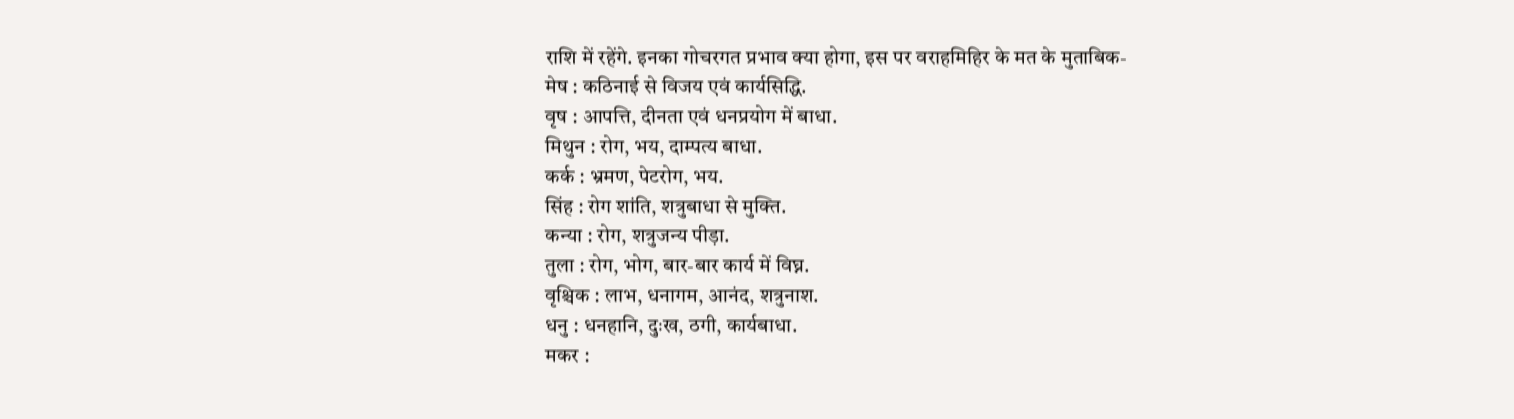राशि में रहेंगे. इनका गोचरगत प्रभाव क्या होगा, इस पर वराहमिहिर के मत के मुताबिक-
मेष : कठिनाई से विजय एवं कार्यसिद्धि.
वृष : आपत्ति, दीनता एवं धनप्रयोग में बाधा.
मिथुन : रोग, भय, दाम्पत्य बाधा.
कर्क : भ्रमण, पेटरोग, भय.
सिंह : रोग शांति, शत्रुबाधा से मुक्ति.
कन्या : रोग, शत्रुजन्य पीड़ा.
तुला : रोग, भोग, बार-बार कार्य में विघ्न.
वृश्चिक : लाभ, धनागम, आनंद, शत्रुनाश.
धनु : धनहानि, दुःख, ठगी, कार्यबाधा.
मकर :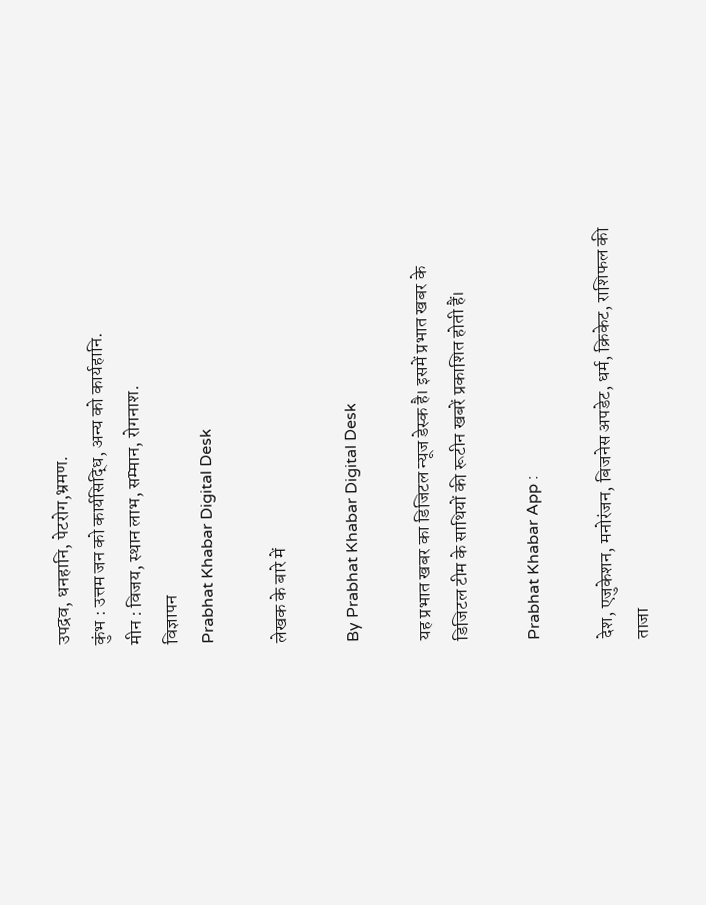उपद्रव, धनहानि, पेटरोग,भ्रमण.
कुंभ : उत्तम जन को कार्यसिद्धि, अन्य को कार्यहानि.
मीन : विजय, स्थान लाभ, सम्मान, रोगनाश.
विज्ञापन
Prabhat Khabar Digital Desk

लेखक के बारे में

By Prabhat Khabar Digital Desk

यह प्रभात खबर का डिजिटल न्यूज डेस्क है। इसमें प्रभात खबर के डिजिटल टीम के साथियों की रूटीन खबरें प्रकाशित होती हैं।

Prabhat Khabar App :

देश, एजुकेशन, मनोरंजन, बिजनेस अपडेट, धर्म, क्रिकेट, राशिफल की ताजा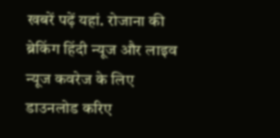खबरें पढ़ें यहां. रोजाना की ब्रेकिंग हिंदी न्यूज और लाइव न्यूज कवरेज के लिए डाउनलोड करिए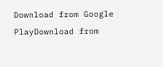Download from Google PlayDownload from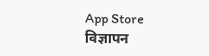App Store
विज्ञापन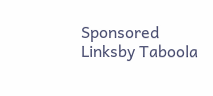Sponsored Linksby Taboola